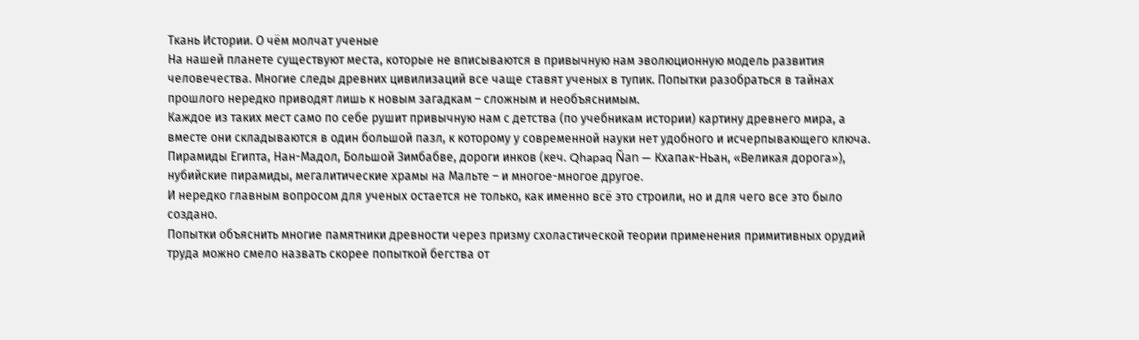Ткань Истории. О чём молчат ученые
На нашей планете существуют места, которые не вписываются в привычную нам эволюционную модель развития человечества. Многие следы древних цивилизаций все чаще ставят ученых в тупик. Попытки разобраться в тайнах прошлого нередко приводят лишь к новым загадкам – сложным и необъяснимым.
Каждое из таких мест само по себе рушит привычную нам с детства (по учебникам истории) картину древнего мира, а вместе они складываются в один большой пазл, к которому у современной науки нет удобного и исчерпывающего ключа.
Пирамиды Египта, Нан-Мадол, Большой Зимбабве, дороги инков (кеч. Qhapaq Ñan — Кхапак-Ньан, «Великая дорога»), нубийские пирамиды, мегалитические храмы на Мальте – и многое-многое другое.
И нередко главным вопросом для ученых остается не только, как именно всё это строили, но и для чего все это было создано.
Попытки объяснить многие памятники древности через призму схоластической теории применения примитивных орудий труда можно смело назвать скорее попыткой бегства от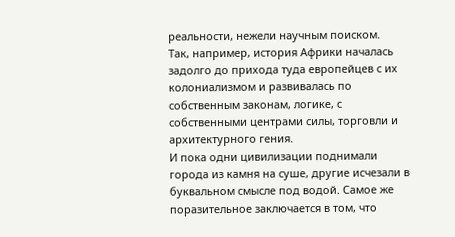реальности, нежели научным поиском.
Так, например, история Африки началась задолго до прихода туда европейцев с их колониализмом и развивалась по собственным законам, логике, с собственными центрами силы, торговли и архитектурного гения.
И пока одни цивилизации поднимали города из камня на суше, другие исчезали в буквальном смысле под водой. Самое же поразительное заключается в том, что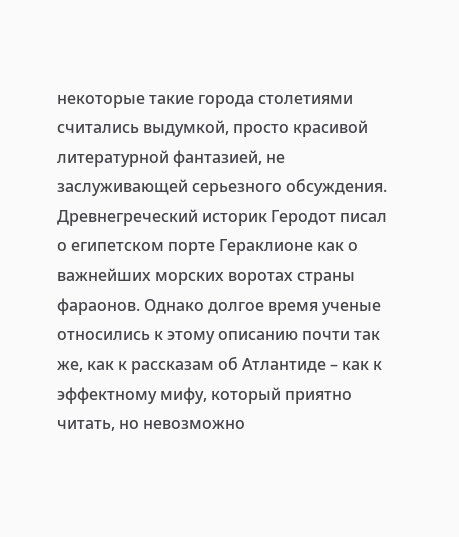некоторые такие города столетиями считались выдумкой, просто красивой литературной фантазией, не заслуживающей серьезного обсуждения.
Древнегреческий историк Геродот писал о египетском порте Гераклионе как о важнейших морских воротах страны фараонов. Однако долгое время ученые относились к этому описанию почти так же, как к рассказам об Атлантиде – как к эффектному мифу, который приятно читать, но невозможно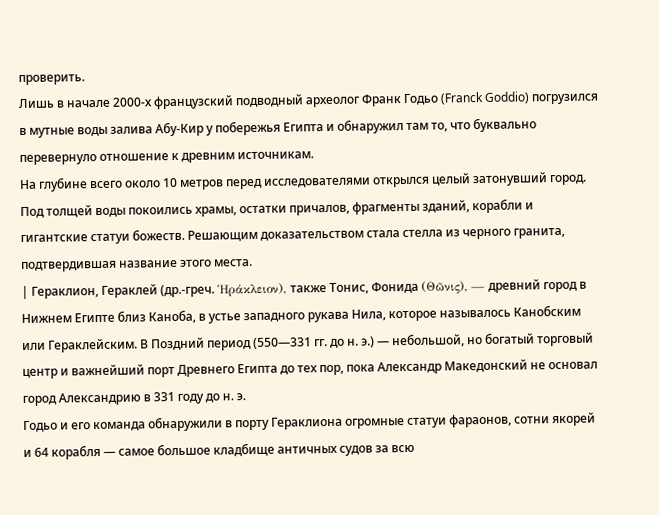проверить.
Лишь в начале 2000-х французский подводный археолог Франк Годьо (Franck Goddio) погрузился в мутные воды залива Абу-Кир у побережья Египта и обнаружил там то, что буквально перевернуло отношение к древним источникам.
На глубине всего около 10 метров перед исследователями открылся целый затонувший город. Под толщей воды покоились храмы, остатки причалов, фрагменты зданий, корабли и гигантские статуи божеств. Решающим доказательством стала стелла из черного гранита, подтвердившая название этого места.
| Гераклион, Гераклей (др.-греч. Ἡράκλειον), также Тонис, Фонида (Θῶνις), — древний город в Нижнем Египте близ Каноба, в устье западного рукава Нила, которое называлось Канобским или Гераклейским. В Поздний период (550—331 гг. до н. э.) — небольшой, но богатый торговый центр и важнейший порт Древнего Египта до тех пор, пока Александр Македонский не основал город Александрию в 331 году до н. э.
Годьо и его команда обнаружили в порту Гераклиона огромные статуи фараонов, сотни якорей и 64 корабля — самое большое кладбище античных судов за всю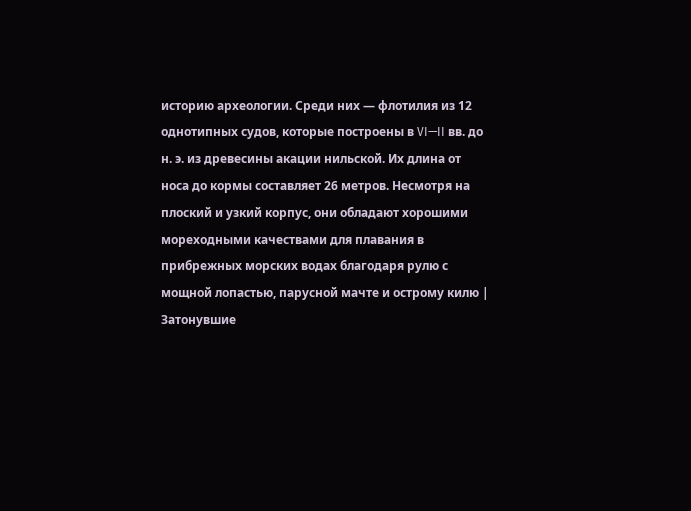историю археологии. Среди них — флотилия из 12 однотипных судов, которые построены в VI—II вв. до н. э. из древесины акации нильской. Их длина от носа до кормы составляет 26 метров. Несмотря на плоский и узкий корпус, они обладают хорошими мореходными качествами для плавания в прибрежных морских водах благодаря рулю с мощной лопастью, парусной мачте и острому килю |
Затонувшие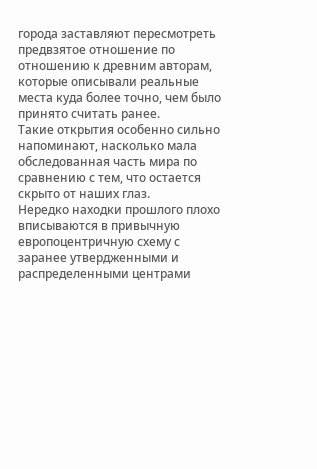города заставляют пересмотреть предвзятое отношение по отношению к древним авторам, которые описывали реальные места куда более точно, чем было принято считать ранее.
Такие открытия особенно сильно напоминают, насколько мала обследованная часть мира по сравнению с тем, что остается скрыто от наших глаз.
Нередко находки прошлого плохо вписываются в привычную европоцентричную схему с заранее утвердженными и распределенными центрами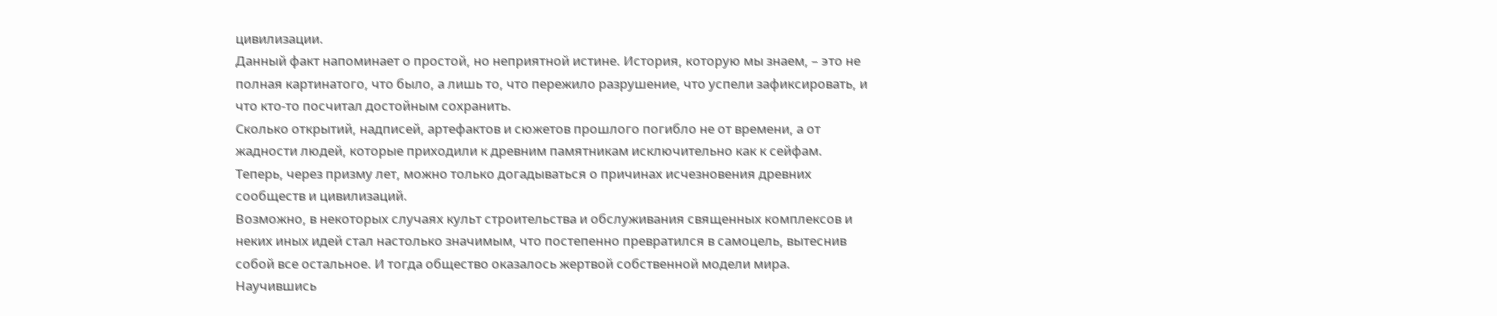цивилизации.
Данный факт напоминает о простой, но неприятной истине. История, которую мы знаем, – это не полная картинатого, что было, а лишь то, что пережило разрушение, что успели зафиксировать, и что кто-то посчитал достойным сохранить.
Сколько открытий, надписей, артефактов и сюжетов прошлого погибло не от времени, а от жадности людей, которые приходили к древним памятникам исключительно как к сейфам.
Теперь, через призму лет, можно только догадываться о причинах исчезновения древних сообществ и цивилизаций.
Возможно, в некоторых случаях культ строительства и обслуживания священных комплексов и неких иных идей стал настолько значимым, что постепенно превратился в самоцель, вытеснив собой все остальное. И тогда общество оказалось жертвой собственной модели мира. Научившись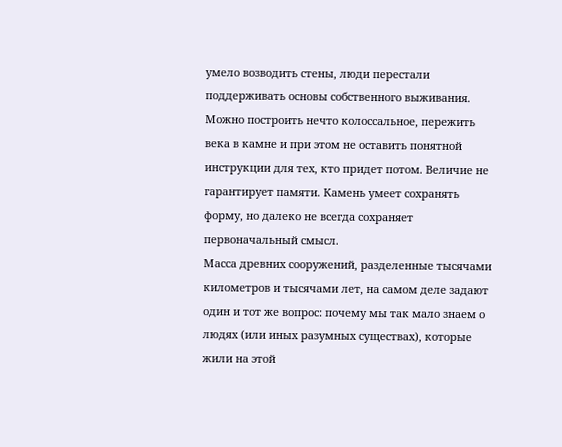умело возводить стены, люди перестали поддерживать основы собственного выживания.
Можно построить нечто колоссальное, пережить века в камне и при этом не оставить понятной инструкции для тех, кто придет потом. Величие не гарантирует памяти. Камень умеет сохранять форму, но далеко не всегда сохраняет первоначальный смысл.
Масса древних сооружений, разделенные тысячами километров и тысячами лет, на самом деле задают один и тот же вопрос: почему мы так мало знаем о людях (или иных разумных существах), которые жили на этой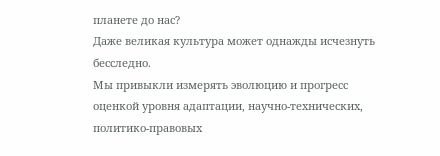планете до нас?
Даже великая культура может однажды исчезнуть бесследно.
Мы привыкли измерять эволюцию и прогресс оценкой уровня адаптации, научно-технических, политико-правовых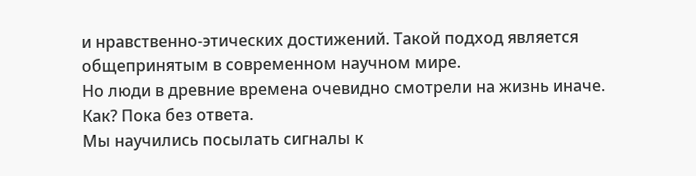и нравственно-этических достижений. Такой подход является общепринятым в современном научном мире.
Но люди в древние времена очевидно смотрели на жизнь иначе. Как? Пока без ответа.
Мы научились посылать сигналы к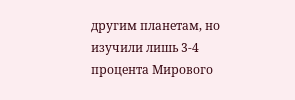другим планетам, но изучили лишь 3-4 процента Мирового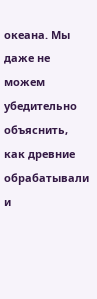океана. Мы даже не можем убедительно объяснить, как древние обрабатывали и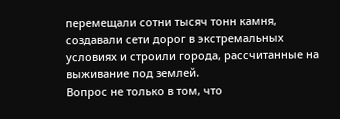перемещали сотни тысяч тонн камня, создавали сети дорог в экстремальных условиях и строили города, рассчитанные на выживание под землей.
Вопрос не только в том, что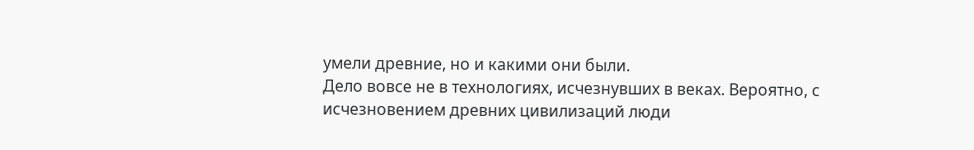умели древние, но и какими они были.
Дело вовсе не в технологиях, исчезнувших в веках. Вероятно, с исчезновением древних цивилизаций люди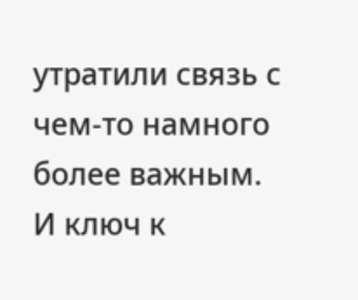утратили связь с чем-то намного более важным. И ключ к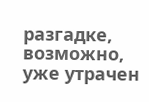разгадке, возможно, уже утрачен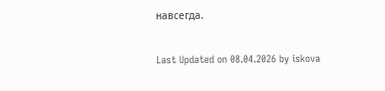навсегда.

Last Updated on 08.04.2026 by iskova